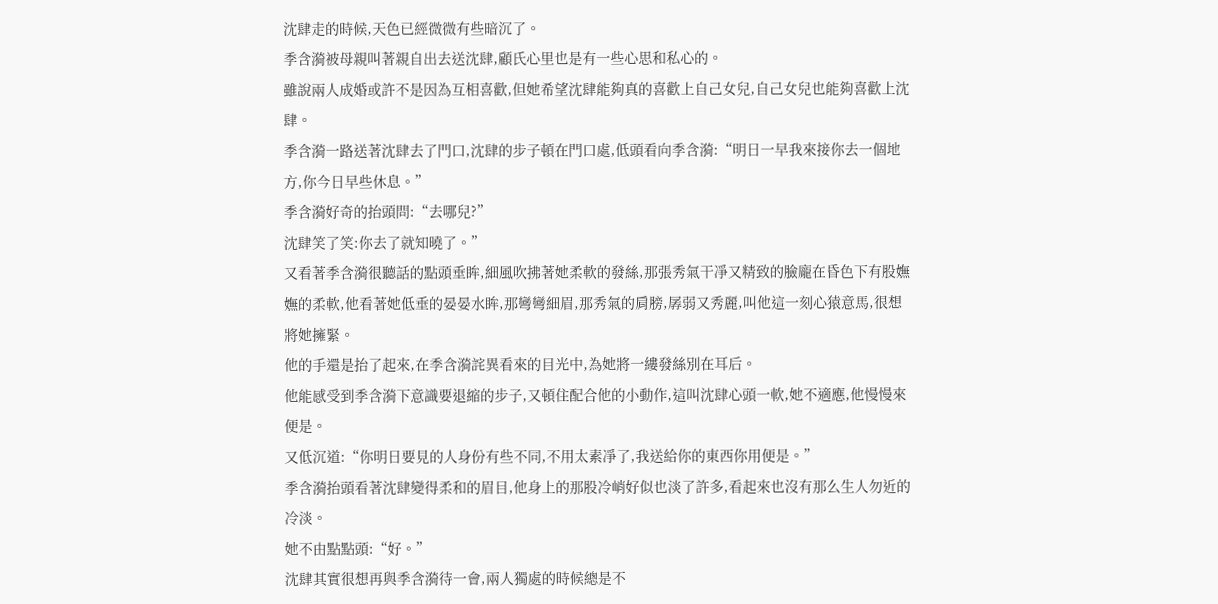沈肆走的時候,天色已經微微有些暗沉了。
季含漪被母親叫著親自出去送沈肆,顧氏心里也是有一些心思和私心的。
雖說兩人成婚或許不是因為互相喜歡,但她希望沈肆能夠真的喜歡上自己女兒,自己女兒也能夠喜歡上沈肆。
季含漪一路送著沈肆去了門口,沈肆的步子頓在門口處,低頭看向季含漪:“明日一早我來接你去一個地方,你今日早些休息。”
季含漪好奇的抬頭問:“去哪兒?”
沈肆笑了笑:你去了就知曉了。”
又看著季含漪很聽話的點頭垂眸,細風吹拂著她柔軟的發絲,那張秀氣干凈又精致的臉龐在昏色下有股嫵嫵的柔軟,他看著她低垂的晏晏水眸,那彎彎細眉,那秀氣的肩膀,孱弱又秀麗,叫他這一刻心猿意馬,很想將她擁緊。
他的手還是抬了起來,在季含漪詫異看來的目光中,為她將一縷發絲別在耳后。
他能感受到季含漪下意識要退縮的步子,又頓住配合他的小動作,這叫沈肆心頭一軟,她不適應,他慢慢來便是。
又低沉道:“你明日要見的人身份有些不同,不用太素凈了,我送給你的東西你用便是。”
季含漪抬頭看著沈肆變得柔和的眉目,他身上的那股冷峭好似也淡了許多,看起來也沒有那么生人勿近的冷淡。
她不由點點頭:“好。”
沈肆其實很想再與季含漪待一會,兩人獨處的時候總是不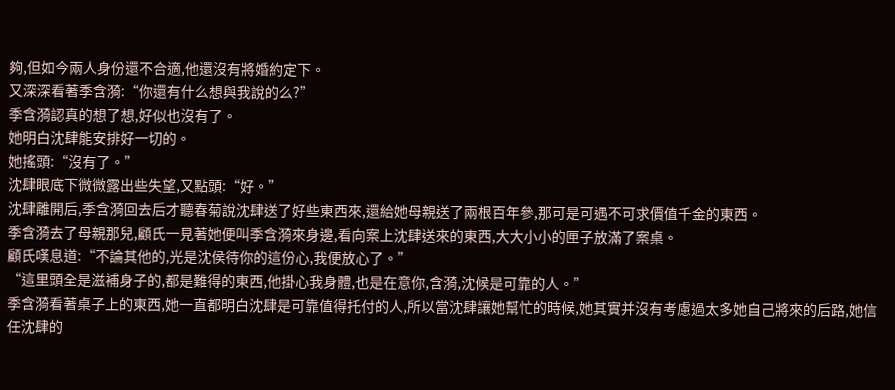夠,但如今兩人身份還不合適,他還沒有將婚約定下。
又深深看著季含漪:“你還有什么想與我說的么?”
季含漪認真的想了想,好似也沒有了。
她明白沈肆能安排好一切的。
她搖頭:“沒有了。”
沈肆眼底下微微露出些失望,又點頭:“好。”
沈肆離開后,季含漪回去后才聽春菊說沈肆送了好些東西來,還給她母親送了兩根百年參,那可是可遇不可求價值千金的東西。
季含漪去了母親那兒,顧氏一見著她便叫季含漪來身邊,看向案上沈肆送來的東西,大大小小的匣子放滿了案桌。
顧氏嘆息道:“不論其他的,光是沈侯待你的這份心,我便放心了。”
“這里頭全是滋補身子的,都是難得的東西,他掛心我身體,也是在意你,含漪,沈候是可靠的人。”
季含漪看著桌子上的東西,她一直都明白沈肆是可靠值得托付的人,所以當沈肆讓她幫忙的時候,她其實并沒有考慮過太多她自己將來的后路,她信任沈肆的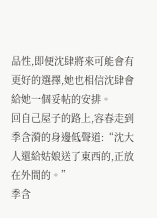品性,即便沈肆將來可能會有更好的選擇,她也相信沈肆會給她一個妥帖的安排。
回自己屋子的路上,容春走到季含漪的身邊低聲道:“沈大人還給姑娘送了東西的,正放在外間的。”
季含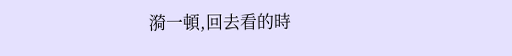漪一頓,回去看的時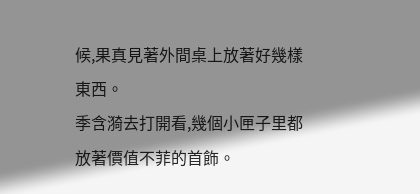候,果真見著外間桌上放著好幾樣東西。
季含漪去打開看,幾個小匣子里都放著價值不菲的首飾。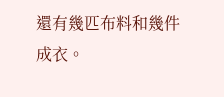還有幾匹布料和幾件成衣。